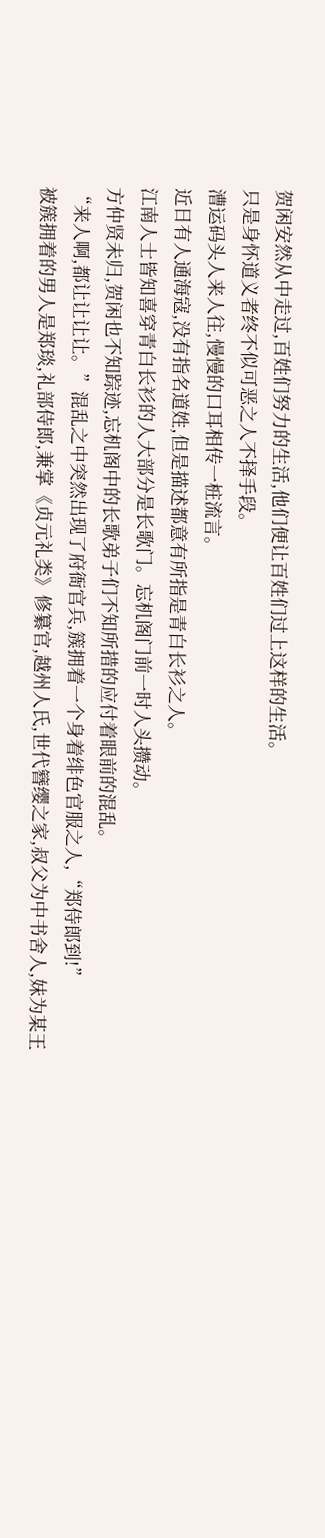贺闲安然从中走过,百姓们努力的生活,他们便让百姓们过上这样的生活。
只是身怀道义者终不似可恶之人不择手段。
漕运码头人来人往,慢慢的口耳相传一桩流言。
近日有人通海寇,没有指名道姓,但是描述都意有所指是青白长衫之人。
江南人士皆知喜穿青白长衫的人大部分是长歌门。忘机阁门前一时人头攒动。
方仲贤未归,贺闲也不知踪迹,忘机阁中的长歌弟子们不知所措的应付着眼前的混乱。
“来人啊,都让让让让。”混乱之中突然出现了府衙官兵,簇拥着一个身着绯色官服之人,“郑侍郎到!”
被簇拥着的男人是郑琰,礼部侍郎,兼掌《贞元礼类》修纂官,越州人氏,世代簪缨之家,叔父为中书舍人,妹为某王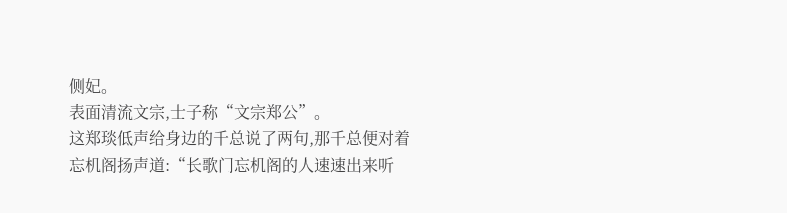侧妃。
表面清流文宗,士子称“文宗郑公”。
这郑琰低声给身边的千总说了两句,那千总便对着忘机阁扬声道:“长歌门忘机阁的人速速出来听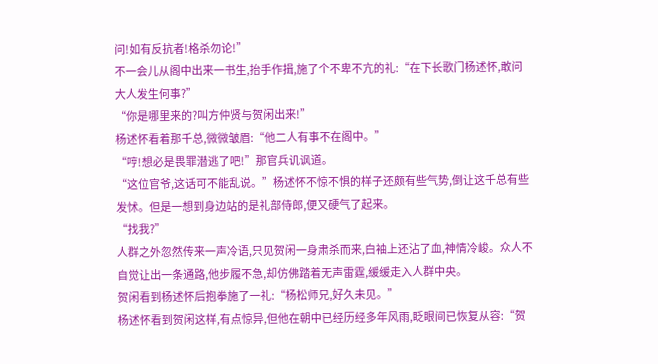问!如有反抗者!格杀勿论!”
不一会儿从阁中出来一书生,抬手作揖,施了个不卑不亢的礼:“在下长歌门杨述怀,敢问大人发生何事?”
“你是哪里来的?叫方仲贤与贺闲出来!”
杨述怀看着那千总,微微皱眉:“他二人有事不在阁中。”
“哼!想必是畏罪潜逃了吧!”那官兵讥讽道。
“这位官爷,这话可不能乱说。”杨述怀不惊不惧的样子还颇有些气势,倒让这千总有些发怵。但是一想到身边站的是礼部侍郎,便又硬气了起来。
“找我?”
人群之外忽然传来一声冷语,只见贺闲一身肃杀而来,白袖上还沾了血,神情冷峻。众人不自觉让出一条通路,他步履不急,却仿佛踏着无声雷霆,缓缓走入人群中央。
贺闲看到杨述怀后抱拳施了一礼:“杨松师兄,好久未见。”
杨述怀看到贺闲这样,有点惊异,但他在朝中已经历经多年风雨,眨眼间已恢复从容:“贺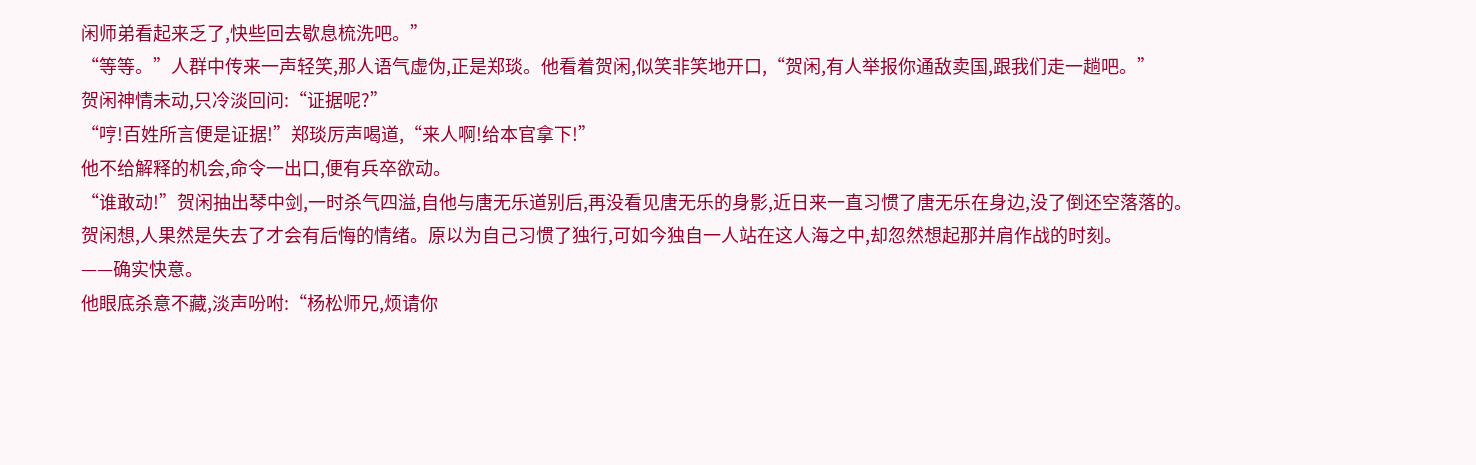闲师弟看起来乏了,快些回去歇息梳洗吧。”
“等等。”人群中传来一声轻笑,那人语气虚伪,正是郑琰。他看着贺闲,似笑非笑地开口,“贺闲,有人举报你通敌卖国,跟我们走一趟吧。”
贺闲神情未动,只冷淡回问:“证据呢?”
“哼!百姓所言便是证据!”郑琰厉声喝道,“来人啊!给本官拿下!”
他不给解释的机会,命令一出口,便有兵卒欲动。
“谁敢动!”贺闲抽出琴中剑,一时杀气四溢,自他与唐无乐道别后,再没看见唐无乐的身影,近日来一直习惯了唐无乐在身边,没了倒还空落落的。
贺闲想,人果然是失去了才会有后悔的情绪。原以为自己习惯了独行,可如今独自一人站在这人海之中,却忽然想起那并肩作战的时刻。
——确实快意。
他眼底杀意不藏,淡声吩咐:“杨松师兄,烦请你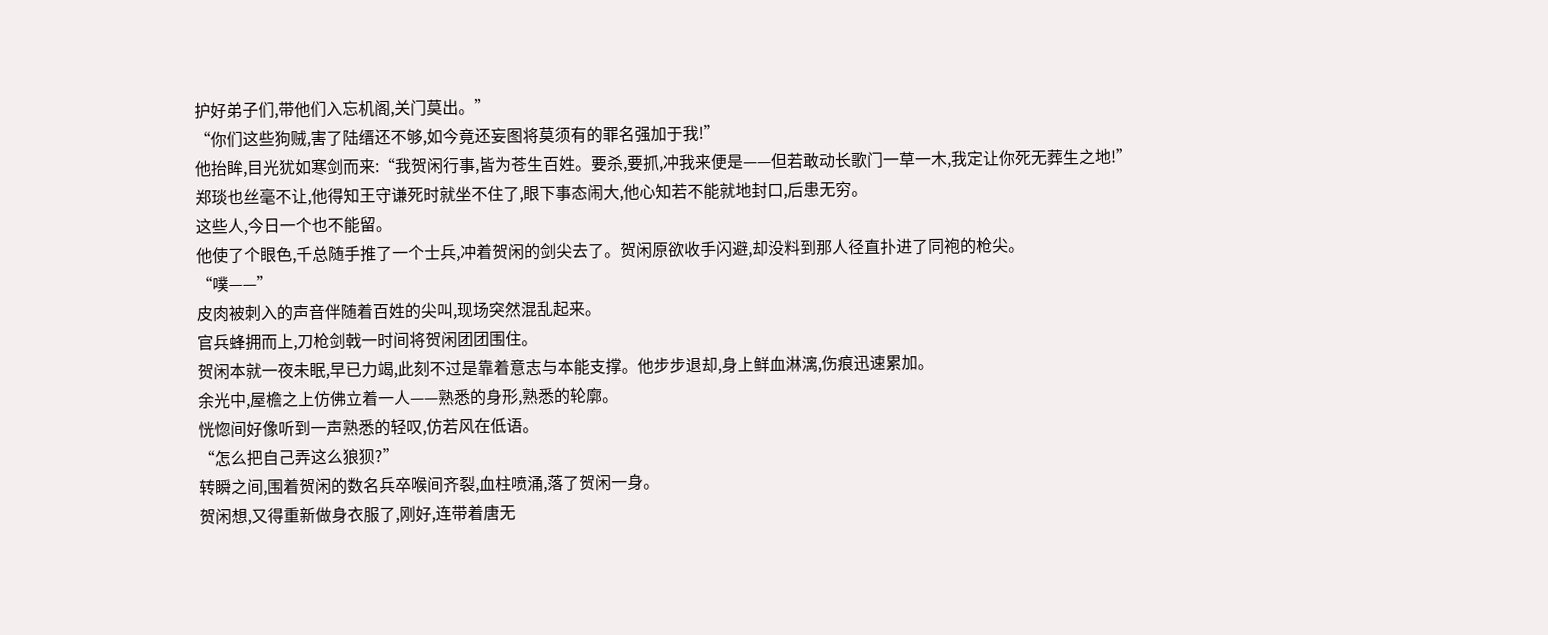护好弟子们,带他们入忘机阁,关门莫出。”
“你们这些狗贼,害了陆缙还不够,如今竟还妄图将莫须有的罪名强加于我!”
他抬眸,目光犹如寒剑而来:“我贺闲行事,皆为苍生百姓。要杀,要抓,冲我来便是——但若敢动长歌门一草一木,我定让你死无葬生之地!”
郑琰也丝毫不让,他得知王守谦死时就坐不住了,眼下事态闹大,他心知若不能就地封口,后患无穷。
这些人,今日一个也不能留。
他使了个眼色,千总随手推了一个士兵,冲着贺闲的剑尖去了。贺闲原欲收手闪避,却没料到那人径直扑进了同袍的枪尖。
“噗——”
皮肉被刺入的声音伴随着百姓的尖叫,现场突然混乱起来。
官兵蜂拥而上,刀枪剑戟一时间将贺闲团团围住。
贺闲本就一夜未眠,早已力竭,此刻不过是靠着意志与本能支撑。他步步退却,身上鲜血淋漓,伤痕迅速累加。
余光中,屋檐之上仿佛立着一人——熟悉的身形,熟悉的轮廓。
恍惚间好像听到一声熟悉的轻叹,仿若风在低语。
“怎么把自己弄这么狼狈?”
转瞬之间,围着贺闲的数名兵卒喉间齐裂,血柱喷涌,落了贺闲一身。
贺闲想,又得重新做身衣服了,刚好,连带着唐无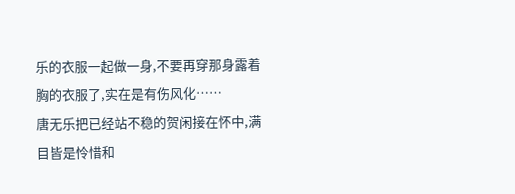乐的衣服一起做一身,不要再穿那身露着胸的衣服了,实在是有伤风化……
唐无乐把已经站不稳的贺闲接在怀中,满目皆是怜惜和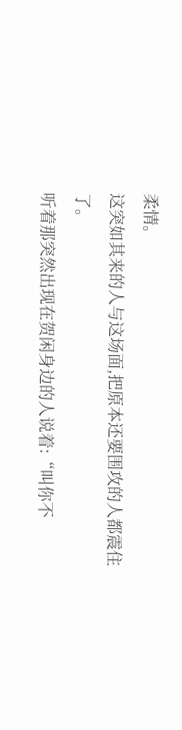柔情。
这突如其来的人与这场面,把原本还要围攻的人都震住了。
听着那突然出现在贺闲身边的人说着:“叫你不